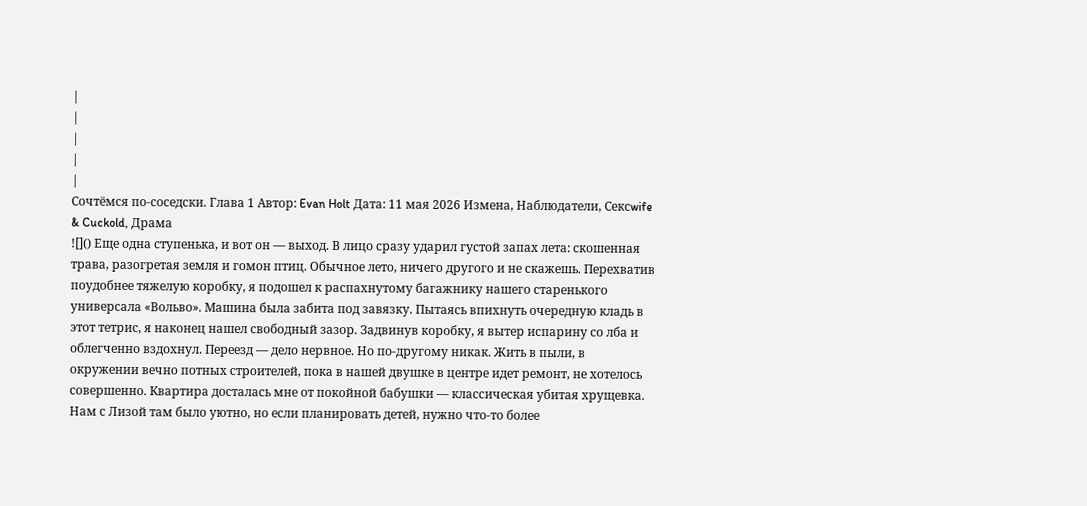|
|
|
|
|
Сочтёмся по-соседски. Глава 1 Автор: Evan Holt Дата: 11 мая 2026 Измена, Наблюдатели, Сексwife & Cuckold, Драма
![]() Еще одна ступенька, и вот он — выход. В лицо сразу ударил густой запах лета: скошенная трава, разогретая земля и гомон птиц. Обычное лето, ничего другого и не скажешь. Перехватив поудобнее тяжелую коробку, я подошел к распахнутому багажнику нашего старенького универсала «Вольво». Машина была забита под завязку. Пытаясь впихнуть очередную кладь в этот тетрис, я наконец нашел свободный зазор. Задвинув коробку, я вытер испарину со лба и облегченно вздохнул. Переезд — дело нервное. Но по-другому никак. Жить в пыли, в окружении вечно потных строителей, пока в нашей двушке в центре идет ремонт, не хотелось совершенно. Квартира досталась мне от покойной бабушки — классическая убитая хрущевка. Нам с Лизой там было уютно, но если планировать детей, нужно что-то более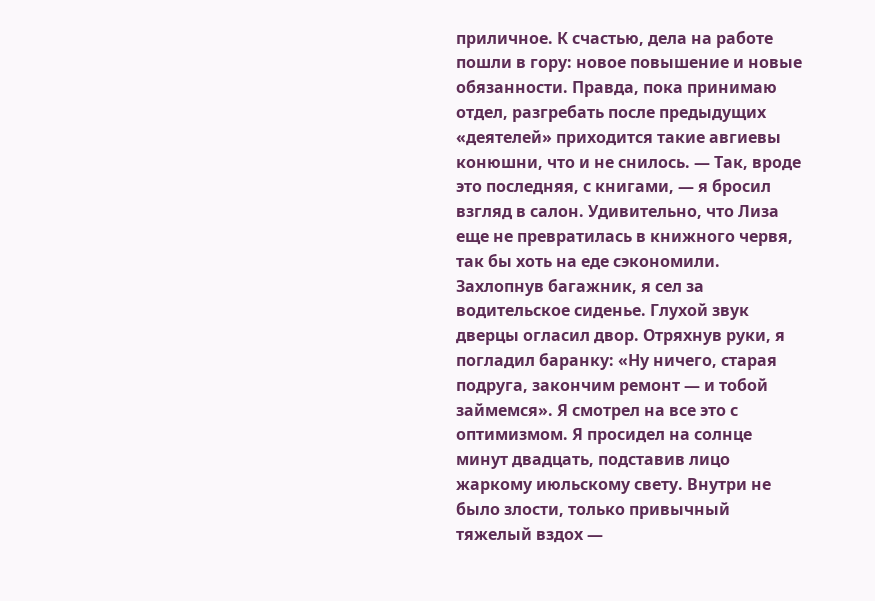приличное. К счастью, дела на работе пошли в гору: новое повышение и новые обязанности. Правда, пока принимаю отдел, разгребать после предыдущих «деятелей» приходится такие авгиевы конюшни, что и не снилось. — Так, вроде это последняя, с книгами, — я бросил взгляд в салон. Удивительно, что Лиза еще не превратилась в книжного червя, так бы хоть на еде сэкономили. Захлопнув багажник, я сел за водительское сиденье. Глухой звук дверцы огласил двор. Отряхнув руки, я погладил баранку: «Ну ничего, старая подруга, закончим ремонт — и тобой займемся». Я смотрел на все это с оптимизмом. Я просидел на солнце минут двадцать, подставив лицо жаркому июльскому свету. Внутри не было злости, только привычный тяжелый вздох —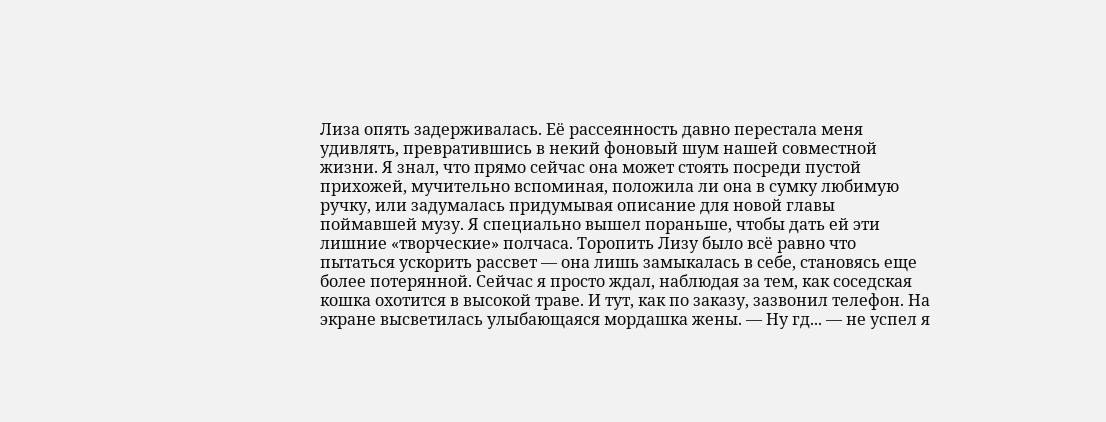Лиза опять задерживалась. Её рассеянность давно перестала меня удивлять, превратившись в некий фоновый шум нашей совместной жизни. Я знал, что прямо сейчас она может стоять посреди пустой прихожей, мучительно вспоминая, положила ли она в сумку любимую ручку, или задумалась придумывая описание для новой главы поймавшей музу. Я специально вышел пораньше, чтобы дать ей эти лишние «творческие» полчаса. Торопить Лизу было всё равно что пытаться ускорить рассвет — она лишь замыкалась в себе, становясь еще более потерянной. Сейчас я просто ждал, наблюдая за тем, как соседская кошка охотится в высокой траве. И тут, как по заказу, зазвонил телефон. На экране высветилась улыбающаяся мордашка жены. — Ну гд... — не успел я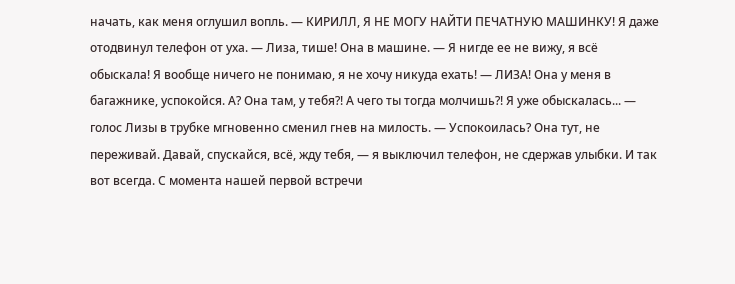начать, как меня оглушил вопль. — КИРИЛЛ, Я НЕ МОГУ НАЙТИ ПЕЧАТНУЮ МАШИНКУ! Я даже отодвинул телефон от уха. — Лиза, тише! Она в машине. — Я нигде ее не вижу, я всё обыскала! Я вообще ничего не понимаю, я не хочу никуда ехать! — ЛИЗА! Она у меня в багажнике, успокойся. А? Она там, у тебя?! А чего ты тогда молчишь?! Я уже обыскалась... — голос Лизы в трубке мгновенно сменил гнев на милость. — Успокоилась? Она тут, не переживай. Давай, спускайся, всё, жду тебя, — я выключил телефон, не сдержав улыбки. И так вот всегда. С момента нашей первой встречи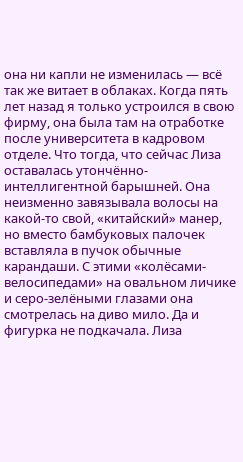она ни капли не изменилась — всё так же витает в облаках. Когда пять лет назад я только устроился в свою фирму, она была там на отработке после университета в кадровом отделе. Что тогда, что сейчас Лиза оставалась утончённо-интеллигентной барышней. Она неизменно завязывала волосы на какой-то свой, «китайский» манер, но вместо бамбуковых палочек вставляла в пучок обычные карандаши. С этими «колёсами-велосипедами» на овальном личике и серо-зелёными глазами она смотрелась на диво мило. Да и фигурка не подкачала. Лиза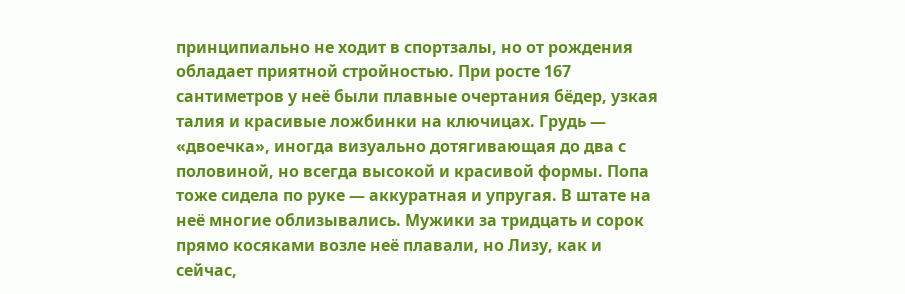принципиально не ходит в спортзалы, но от рождения обладает приятной стройностью. При росте 167 сантиметров у неё были плавные очертания бёдер, узкая талия и красивые ложбинки на ключицах. Грудь — «двоечка», иногда визуально дотягивающая до два с половиной, но всегда высокой и красивой формы. Попа тоже сидела по руке — аккуратная и упругая. В штате на неё многие облизывались. Мужики за тридцать и сорок прямо косяками возле неё плавали, но Лизу, как и сейчас,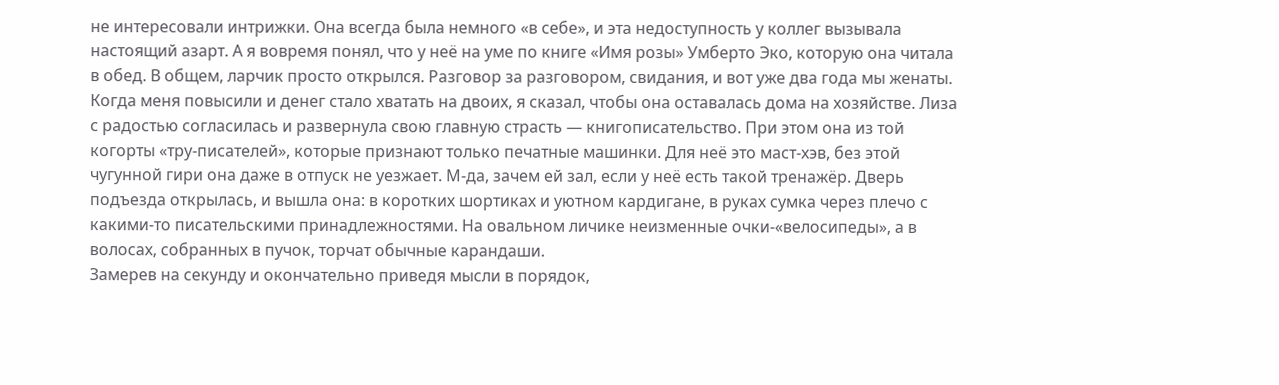не интересовали интрижки. Она всегда была немного «в себе», и эта недоступность у коллег вызывала настоящий азарт. А я вовремя понял, что у неё на уме по книге «Имя розы» Умберто Эко, которую она читала в обед. В общем, ларчик просто открылся. Разговор за разговором, свидания, и вот уже два года мы женаты. Когда меня повысили и денег стало хватать на двоих, я сказал, чтобы она оставалась дома на хозяйстве. Лиза с радостью согласилась и развернула свою главную страсть — книгописательство. При этом она из той когорты «тру-писателей», которые признают только печатные машинки. Для неё это маст-хэв, без этой чугунной гири она даже в отпуск не уезжает. М-да, зачем ей зал, если у неё есть такой тренажёр. Дверь подъезда открылась, и вышла она: в коротких шортиках и уютном кардигане, в руках сумка через плечо с какими-то писательскими принадлежностями. На овальном личике неизменные очки-«велосипеды», а в волосах, собранных в пучок, торчат обычные карандаши.
Замерев на секунду и окончательно приведя мысли в порядок,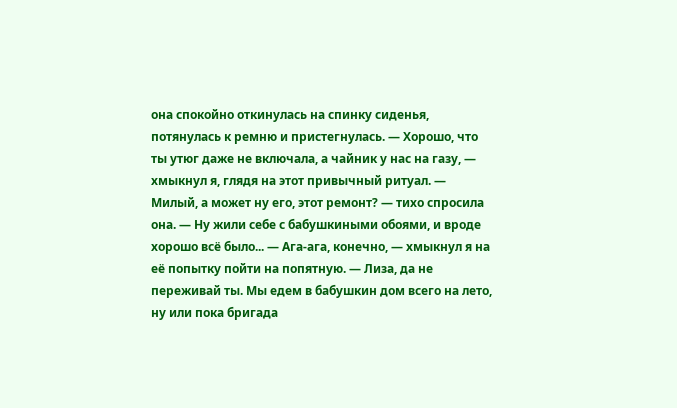она спокойно откинулась на спинку сиденья, потянулась к ремню и пристегнулась. — Хорошо, что ты утюг даже не включала, а чайник у нас на газу, — хмыкнул я, глядя на этот привычный ритуал. — Милый, а может ну его, этот ремонт? — тихо спросила она. — Ну жили себе с бабушкиными обоями, и вроде хорошо всё было... — Ага-ага, конечно, — хмыкнул я на её попытку пойти на попятную. — Лиза, да не переживай ты. Мы едем в бабушкин дом всего на лето, ну или пока бригада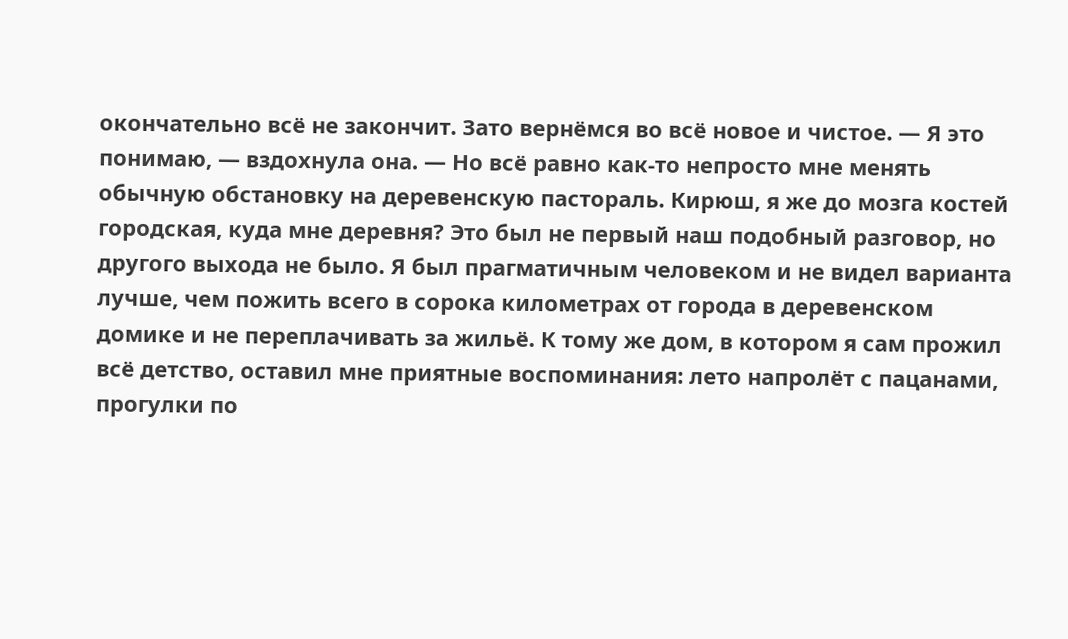окончательно всё не закончит. Зато вернёмся во всё новое и чистое. — Я это понимаю, — вздохнула она. — Но всё равно как-то непросто мне менять обычную обстановку на деревенскую пастораль. Кирюш, я же до мозга костей городская, куда мне деревня? Это был не первый наш подобный разговор, но другого выхода не было. Я был прагматичным человеком и не видел варианта лучше, чем пожить всего в сорока километрах от города в деревенском домике и не переплачивать за жильё. К тому же дом, в котором я сам прожил всё детство, оставил мне приятные воспоминания: лето напролёт с пацанами, прогулки по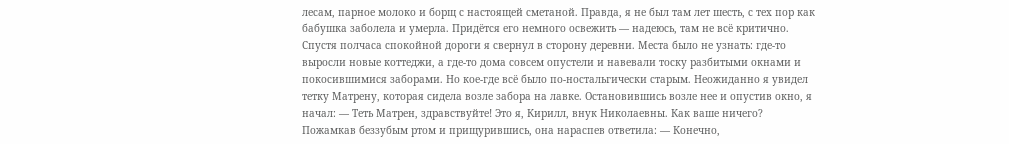лесам, парное молоко и борщ с настоящей сметаной. Правда, я не был там лет шесть, с тех пор как бабушка заболела и умерла. Придётся его немного освежить — надеюсь, там не всё критично. Спустя полчаса спокойной дороги я свернул в сторону деревни. Места было не узнать: где-то выросли новые коттеджи, а где-то дома совсем опустели и навевали тоску разбитыми окнами и покосившимися заборами. Но кое-где всё было по-ностальгически старым. Неожиданно я увидел тетку Матрену, которая сидела возле забора на лавке. Остановившись возле нее и опустив окно, я начал: — Теть Матрен, здравствуйте! Это я, Кирилл, внук Николаевны. Как ваше ничего? Пожамкав беззубым ртом и прищурившись, она нараспев ответила: — Конечно,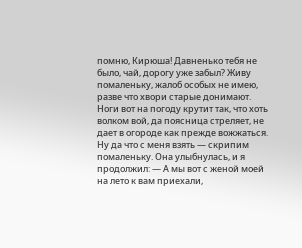помню, Кирюша! Давненько тебя не было, чай, дорогу уже забыл? Живу помаленьку, жалоб особых не имею, разве что хвори старые донимают. Ноги вот на погоду крутит так, что хоть волком вой, да поясница стреляет, не дает в огороде как прежде вожжаться. Ну да что с меня взять — скрипим помаленьку. Она улыбнулась, и я продолжил: — А мы вот с женой моей на лето к вам приехали,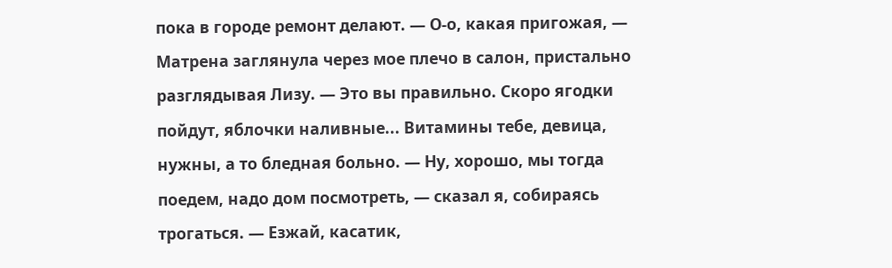пока в городе ремонт делают. — О-о, какая пригожая, — Матрена заглянула через мое плечо в салон, пристально разглядывая Лизу. — Это вы правильно. Скоро ягодки пойдут, яблочки наливные... Витамины тебе, девица, нужны, а то бледная больно. — Ну, хорошо, мы тогда поедем, надо дом посмотреть, — сказал я, собираясь трогаться. — Езжай, касатик,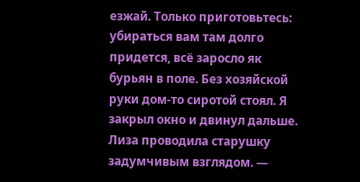езжай. Только приготовьтесь: убираться вам там долго придется, всё заросло як бурьян в поле. Без хозяйской руки дом-то сиротой стоял. Я закрыл окно и двинул дальше. Лиза проводила старушку задумчивым взглядом. —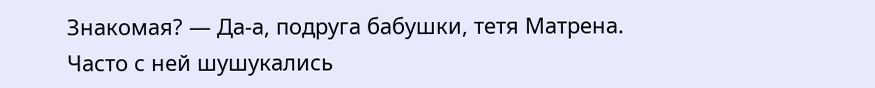Знакомая? — Да-а, подруга бабушки, тетя Матрена. Часто с ней шушукались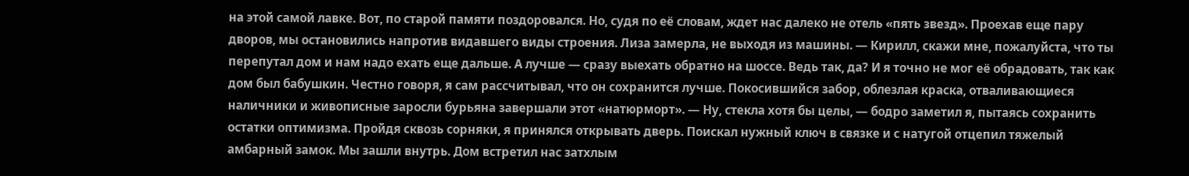на этой самой лавке. Вот, по старой памяти поздоровался. Но, судя по её словам, ждет нас далеко не отель «пять звезд». Проехав еще пару дворов, мы остановились напротив видавшего виды строения. Лиза замерла, не выходя из машины. — Кирилл, скажи мне, пожалуйста, что ты перепутал дом и нам надо ехать еще дальше. А лучше — сразу выехать обратно на шоссе. Ведь так, да? И я точно не мог её обрадовать, так как дом был бабушкин. Честно говоря, я сам рассчитывал, что он сохранится лучше. Покосившийся забор, облезлая краска, отваливающиеся наличники и живописные заросли бурьяна завершали этот «натюрморт». — Ну, стекла хотя бы целы, — бодро заметил я, пытаясь сохранить остатки оптимизма. Пройдя сквозь сорняки, я принялся открывать дверь. Поискал нужный ключ в связке и с натугой отцепил тяжелый амбарный замок. Мы зашли внутрь. Дом встретил нас затхлым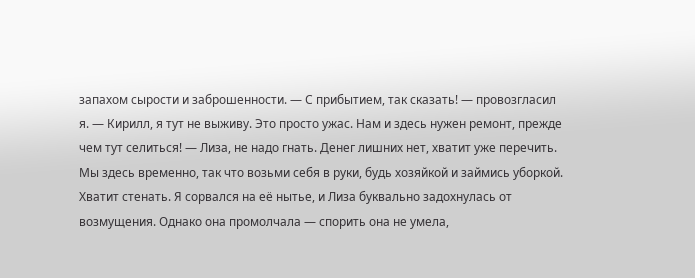запахом сырости и заброшенности. — С прибытием, так сказать! — провозгласил я. — Кирилл, я тут не выживу. Это просто ужас. Нам и здесь нужен ремонт, прежде чем тут селиться! — Лиза, не надо гнать. Денег лишних нет, хватит уже перечить. Мы здесь временно, так что возьми себя в руки, будь хозяйкой и займись уборкой. Хватит стенать. Я сорвался на её нытье, и Лиза буквально задохнулась от возмущения. Однако она промолчала — спорить она не умела,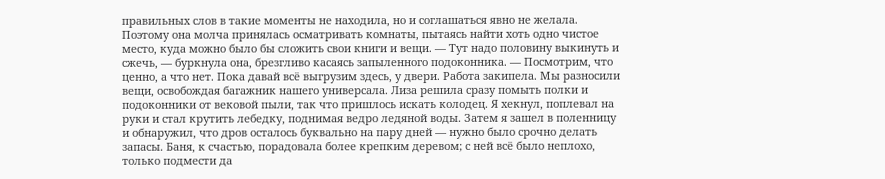правильных слов в такие моменты не находила, но и соглашаться явно не желала. Поэтому она молча принялась осматривать комнаты, пытаясь найти хоть одно чистое место, куда можно было бы сложить свои книги и вещи. — Тут надо половину выкинуть и сжечь, — буркнула она, брезгливо касаясь запыленного подоконника. — Посмотрим, что ценно, а что нет. Пока давай всё выгрузим здесь, у двери. Работа закипела. Мы разносили вещи, освобождая багажник нашего универсала. Лиза решила сразу помыть полки и подоконники от вековой пыли, так что пришлось искать колодец. Я хекнул, поплевал на руки и стал крутить лебедку, поднимая ведро ледяной воды. Затем я зашел в поленницу и обнаружил, что дров осталось буквально на пару дней — нужно было срочно делать запасы. Баня, к счастью, порадовала более крепким деревом; с ней всё было неплохо, только подмести да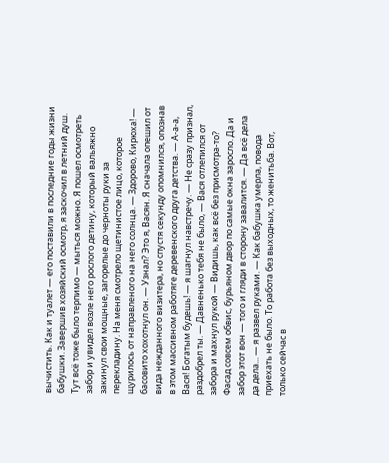вычистить. Как и туалет — его поставили в последние годы жизни бабушки. Завершив хозяйский осмотр, я заскочил в летний душ. Тут всё тоже было терпимо — мыться можно. Я пошел осмотреть забор и увидел возле него рослого детину, который вальяжно закинул свои мощные, загорелые до черноты руки за перекладину. На меня смотрело щетинистое лицо, которое щурилось от направленого на него солнца. — Здорово, Кирюха! — басовито хохотнул он. — Узнал? Это я, Васян. Я сначала опешил от вида нежданного визитера, но спустя секунду опомнился, опознав в этом массивном работяге деревенского друга детства. — А-а-а, Вася! Богатым будешь! — я шагнул навстречу. — Не сразу признал, раздобрел ты. — Давненько тебя не было, — Вася отлепился от забора и махнул рукой — Видишь, как всё без присмотра-то? Фасад совсем обвис, бурьяном двор по самые окна заросло. Да и забор этот вон — того и гляди в сторону завалится. — Да всё дела да дела... — я развел руками. — Как бабушка умерла, повода приехать не было. То работа без выходных, то женитьба. Вот, только сейчас в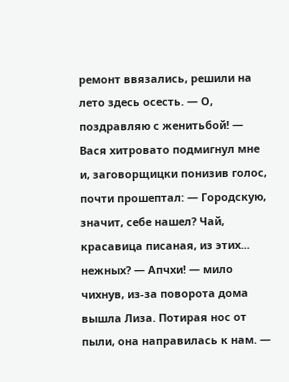ремонт ввязались, решили на лето здесь осесть. — О, поздравляю с женитьбой! — Вася хитровато подмигнул мне и, заговорщицки понизив голос, почти прошептал: — Городскую, значит, себе нашел? Чай, красавица писаная, из этих... нежных? — Апчхи! — мило чихнув, из-за поворота дома вышла Лиза. Потирая нос от пыли, она направилась к нам. —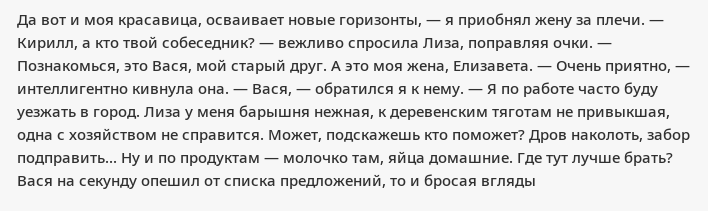Да вот и моя красавица, осваивает новые горизонты, — я приобнял жену за плечи. — Кирилл, а кто твой собеседник? — вежливо спросила Лиза, поправляя очки. — Познакомься, это Вася, мой старый друг. А это моя жена, Елизавета. — Очень приятно, — интеллигентно кивнула она. — Вася, — обратился я к нему. — Я по работе часто буду уезжать в город. Лиза у меня барышня нежная, к деревенским тяготам не привыкшая, одна с хозяйством не справится. Может, подскажешь кто поможет? Дров наколоть, забор подправить... Ну и по продуктам — молочко там, яйца домашние. Где тут лучше брать? Вася на секунду опешил от списка предложений, то и бросая вгляды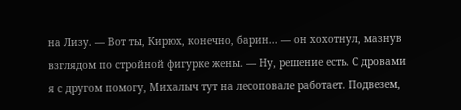на Лизу. — Вот ты, Кирюх, конечно, барин... — он хохотнул, мазнув взглядом по стройной фигурке жены. — Ну, решение есть. С дровами я с другом помогу, Михалыч тут на лесоповале работает. Подвезем,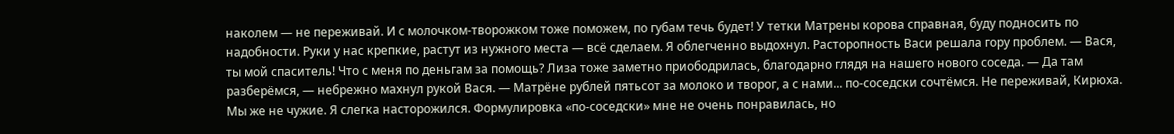наколем — не переживай. И с молочком-творожком тоже поможем, по губам течь будет! У тетки Матрены корова справная, буду подносить по надобности. Руки у нас крепкие, растут из нужного места — всё сделаем. Я облегченно выдохнул. Расторопность Васи решала гору проблем. — Вася, ты мой спаситель! Что с меня по деньгам за помощь? Лиза тоже заметно приободрилась, благодарно глядя на нашего нового соседа. — Да там разберёмся, — небрежно махнул рукой Вася. — Матрёне рублей пятьсот за молоко и творог, а с нами... по-соседски сочтёмся. Не переживай, Кирюха. Мы же не чужие. Я слегка насторожился. Формулировка «по-соседски» мне не очень понравилась, но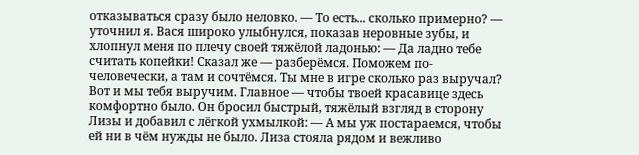отказываться сразу было неловко. — То есть... сколько примерно? — уточнил я. Вася широко улыбнулся, показав неровные зубы, и хлопнул меня по плечу своей тяжёлой ладонью: — Да ладно тебе считать копейки! Сказал же — разберёмся. Поможем по-человечески, а там и сочтёмся. Ты мне в игре сколько раз выручал? Вот и мы тебя выручим. Главное — чтобы твоей красавице здесь комфортно было. Он бросил быстрый, тяжёлый взгляд в сторону Лизы и добавил с лёгкой ухмылкой: — А мы уж постараемся, чтобы ей ни в чём нужды не было. Лиза стояла рядом и вежливо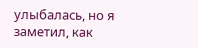улыбалась, но я заметил, как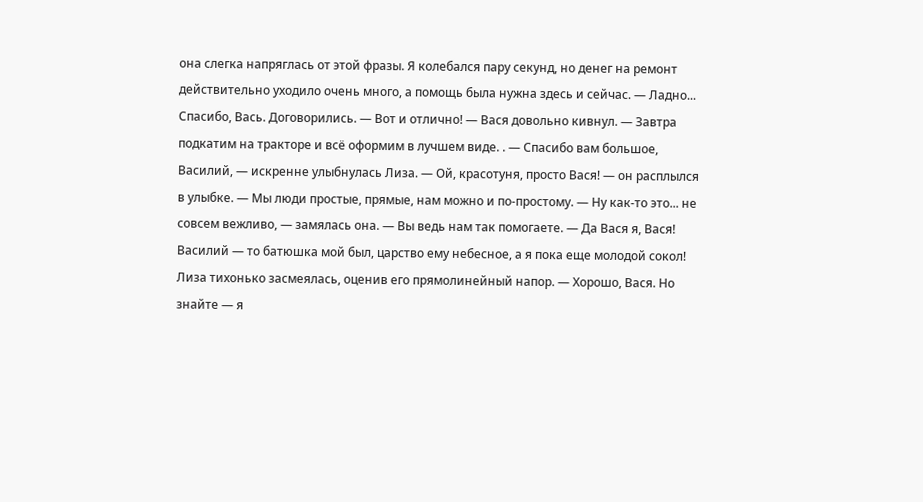она слегка напряглась от этой фразы. Я колебался пару секунд, но денег на ремонт действительно уходило очень много, а помощь была нужна здесь и сейчас. — Ладно... Спасибо, Вась. Договорились. — Вот и отлично! — Вася довольно кивнул. — Завтра подкатим на тракторе и всё оформим в лучшем виде. . — Спасибо вам большое, Василий, — искренне улыбнулась Лиза. — Ой, красотуня, просто Вася! — он расплылся в улыбке. — Мы люди простые, прямые, нам можно и по-простому. — Ну как-то это... не совсем вежливо, — замялась она. — Вы ведь нам так помогаете. — Да Вася я, Вася! Василий — то батюшка мой был, царство ему небесное, а я пока еще молодой сокол! Лиза тихонько засмеялась, оценив его прямолинейный напор. — Хорошо, Вася. Но знайте — я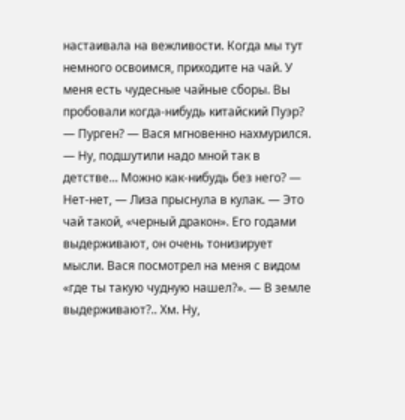настаивала на вежливости. Когда мы тут немного освоимся, приходите на чай. У меня есть чудесные чайные сборы. Вы пробовали когда-нибудь китайский Пуэр? — Пурген? — Вася мгновенно нахмурился. — Ну, подшутили надо мной так в детстве... Можно как-нибудь без него? — Нет-нет, — Лиза прыснула в кулак. — Это чай такой, «черный дракон». Его годами выдерживают, он очень тонизирует мысли. Вася посмотрел на меня с видом «где ты такую чудную нашел?». — В земле выдерживают?.. Хм. Ну,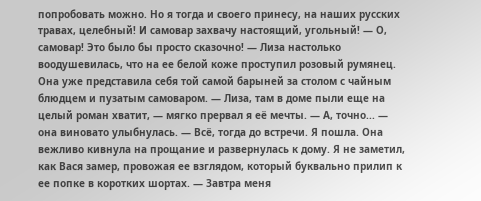попробовать можно. Но я тогда и своего принесу, на наших русских травах, целебный! И самовар захвачу настоящий, угольный! — О, самовар! Это было бы просто сказочно! — Лиза настолько воодушевилась, что на ее белой коже проступил розовый румянец. Она уже представила себя той самой барыней за столом с чайным блюдцем и пузатым самоваром. — Лиза, там в доме пыли еще на целый роман хватит, — мягко прервал я её мечты. — А, точно... — она виновато улыбнулась. — Всё, тогда до встречи. Я пошла. Она вежливо кивнула на прощание и развернулась к дому. Я не заметил, как Вася замер, провожая ее взглядом, который буквально прилип к ее попке в коротких шортах. — Завтра меня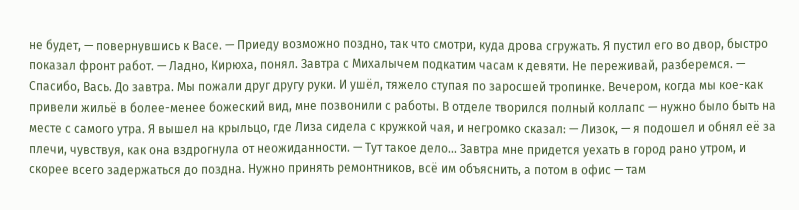не будет, — повернувшись к Васе. — Приеду возможно поздно, так что смотри, куда дрова сгружать. Я пустил его во двор, быстро показал фронт работ. — Ладно, Кирюха, понял. Завтра с Михалычем подкатим часам к девяти. Не переживай, разберемся. — Спасибо, Вась. До завтра. Мы пожали друг другу руки. И ушёл, тяжело ступая по заросшей тропинке. Вечером, когда мы кое-как привели жильё в более-менее божеский вид, мне позвонили с работы. В отделе творился полный коллапс — нужно было быть на месте с самого утра. Я вышел на крыльцо, где Лиза сидела с кружкой чая, и негромко сказал: — Лизок, — я подошел и обнял её за плечи, чувствуя, как она вздрогнула от неожиданности. — Тут такое дело... Завтра мне придется уехать в город рано утром, и скорее всего задержаться до поздна. Нужно принять ремонтников, всё им объяснить, а потом в офис — там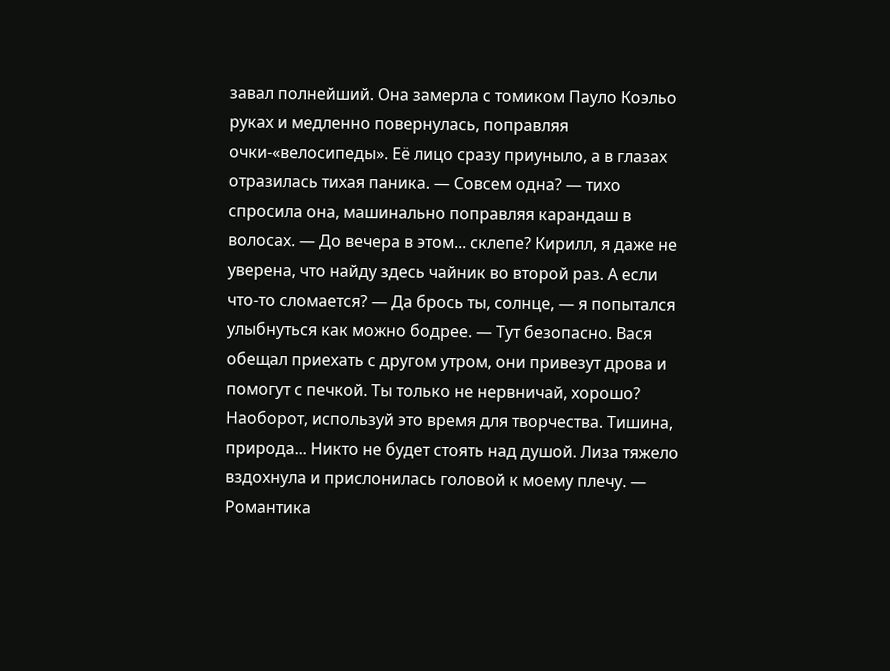завал полнейший. Она замерла с томиком Пауло Коэльо руках и медленно повернулась, поправляя очки-«велосипеды». Её лицо сразу приуныло, а в глазах отразилась тихая паника. — Совсем одна? — тихо спросила она, машинально поправляя карандаш в волосах. — До вечера в этом... склепе? Кирилл, я даже не уверена, что найду здесь чайник во второй раз. А если что-то сломается? — Да брось ты, солнце, — я попытался улыбнуться как можно бодрее. — Тут безопасно. Вася обещал приехать с другом утром, они привезут дрова и помогут с печкой. Ты только не нервничай, хорошо? Наоборот, используй это время для творчества. Тишина, природа... Никто не будет стоять над душой. Лиза тяжело вздохнула и прислонилась головой к моему плечу. — Романтика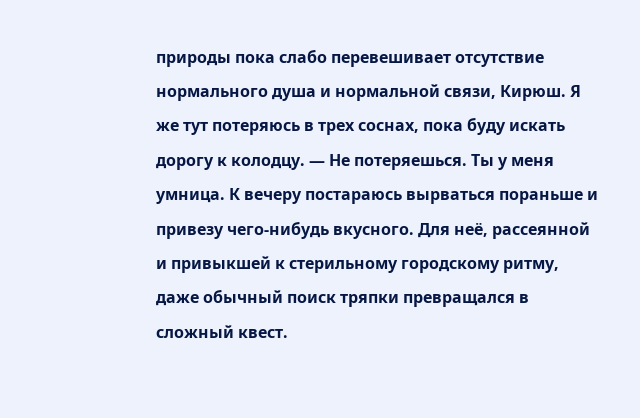природы пока слабо перевешивает отсутствие нормального душа и нормальной связи, Кирюш. Я же тут потеряюсь в трех соснах, пока буду искать дорогу к колодцу. — Не потеряешься. Ты у меня умница. К вечеру постараюсь вырваться пораньше и привезу чего-нибудь вкусного. Для неё, рассеянной и привыкшей к стерильному городскому ритму, даже обычный поиск тряпки превращался в сложный квест.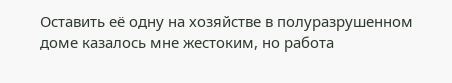Оставить её одну на хозяйстве в полуразрушенном доме казалось мне жестоким, но работа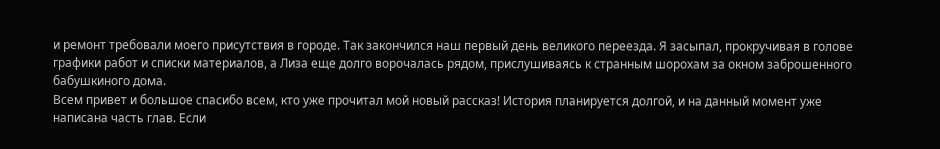и ремонт требовали моего присутствия в городе. Так закончился наш первый день великого переезда. Я засыпал, прокручивая в голове графики работ и списки материалов, а Лиза еще долго ворочалась рядом, прислушиваясь к странным шорохам за окном заброшенного бабушкиного дома.
Всем привет и большое спасибо всем, кто уже прочитал мой новый рассказ! История планируется долгой, и на данный момент уже написана часть глав. Если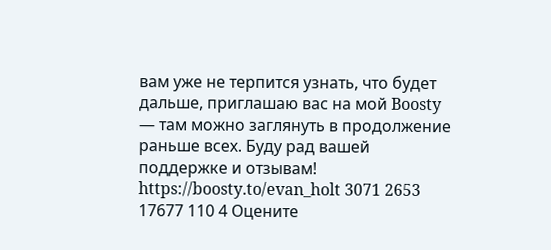вам уже не терпится узнать, что будет дальше, приглашаю вас на мой Boosty — там можно заглянуть в продолжение раньше всех. Буду рад вашей поддержке и отзывам! https://boosty.to/evan_holt 3071 2653 17677 110 4 Оцените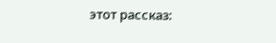этот рассказ: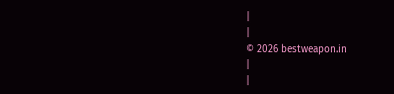|
|
© 2026 bestweapon.in
|
|